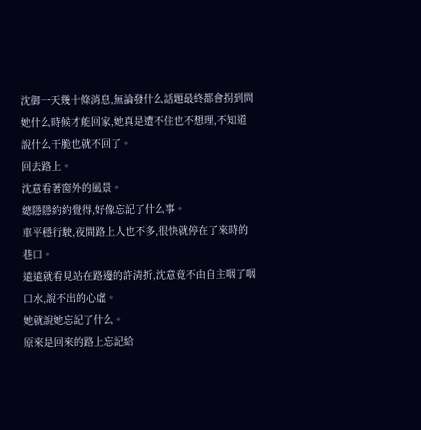沈御一天幾十條消息,無論發什么話題最終都會拐到問她什么時候才能回家,她真是遭不住也不想理,不知道說什么干脆也就不回了。
回去路上。
沈意看著窗外的風景。
總隱隱約約覺得,好像忘記了什么事。
車平穩行駛,夜間路上人也不多,很快就停在了來時的巷口。
遠遠就看見站在路邊的許清折,沈意竟不由自主咽了咽口水,說不出的心虛。
她就說她忘記了什么。
原來是回來的路上忘記給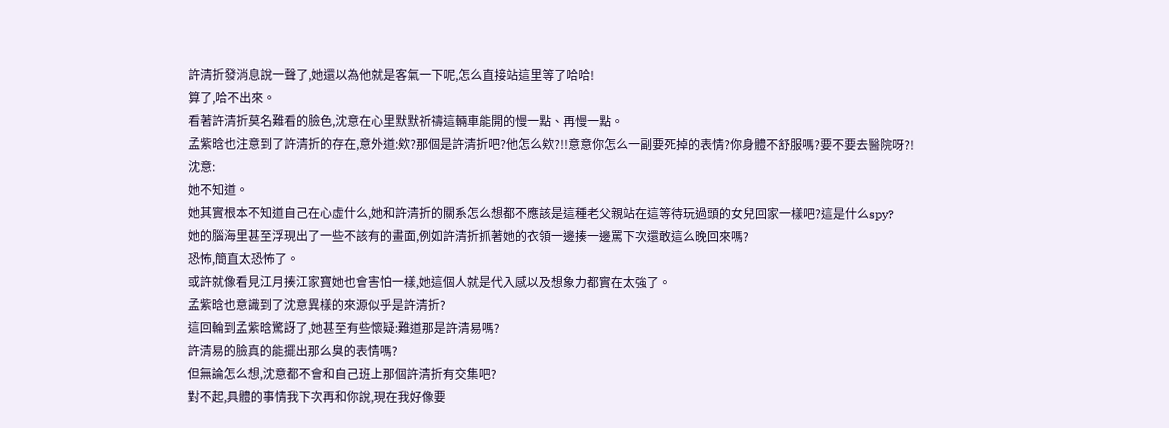許清折發消息說一聲了,她還以為他就是客氣一下呢,怎么直接站這里等了哈哈!
算了,哈不出來。
看著許清折莫名難看的臉色,沈意在心里默默祈禱這輛車能開的慢一點、再慢一點。
孟紫晗也注意到了許清折的存在,意外道:欸?那個是許清折吧?他怎么欸?!!意意你怎么一副要死掉的表情?你身體不舒服嗎?要不要去醫院呀?!
沈意:
她不知道。
她其實根本不知道自己在心虛什么,她和許清折的關系怎么想都不應該是這種老父親站在這等待玩過頭的女兒回家一樣吧?這是什么spy?
她的腦海里甚至浮現出了一些不該有的畫面,例如許清折抓著她的衣領一邊揍一邊罵下次還敢這么晚回來嗎?
恐怖,簡直太恐怖了。
或許就像看見江月揍江家寶她也會害怕一樣,她這個人就是代入感以及想象力都實在太強了。
孟紫晗也意識到了沈意異樣的來源似乎是許清折?
這回輪到孟紫晗驚訝了,她甚至有些懷疑:難道那是許清易嗎?
許清易的臉真的能擺出那么臭的表情嗎?
但無論怎么想,沈意都不會和自己班上那個許清折有交集吧?
對不起,具體的事情我下次再和你說,現在我好像要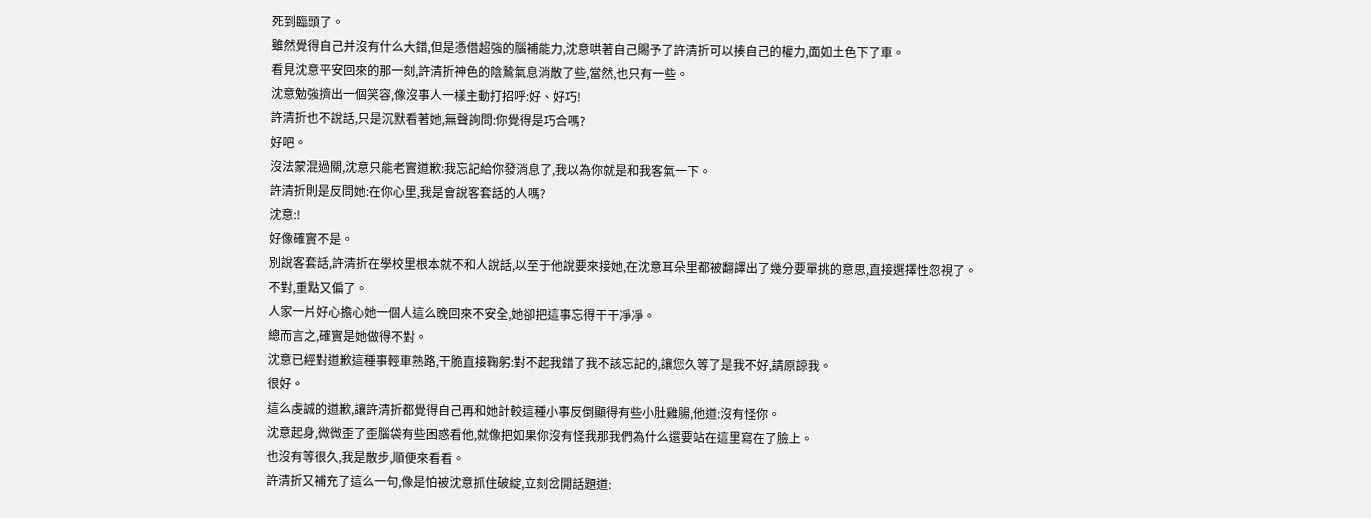死到臨頭了。
雖然覺得自己并沒有什么大錯,但是憑借超強的腦補能力,沈意哄著自己賜予了許清折可以揍自己的權力,面如土色下了車。
看見沈意平安回來的那一刻,許清折神色的陰鷙氣息消散了些,當然,也只有一些。
沈意勉強擠出一個笑容,像沒事人一樣主動打招呼:好、好巧!
許清折也不說話,只是沉默看著她,無聲詢問:你覺得是巧合嗎?
好吧。
沒法蒙混過關,沈意只能老實道歉:我忘記給你發消息了,我以為你就是和我客氣一下。
許清折則是反問她:在你心里,我是會說客套話的人嗎?
沈意:!
好像確實不是。
別說客套話,許清折在學校里根本就不和人說話,以至于他說要來接她,在沈意耳朵里都被翻譯出了幾分要單挑的意思,直接選擇性忽視了。
不對,重點又偏了。
人家一片好心擔心她一個人這么晚回來不安全,她卻把這事忘得干干凈凈。
總而言之,確實是她做得不對。
沈意已經對道歉這種事輕車熟路,干脆直接鞠躬:對不起我錯了我不該忘記的,讓您久等了是我不好,請原諒我。
很好。
這么虔誠的道歉,讓許清折都覺得自己再和她計較這種小事反倒顯得有些小肚雞腸,他道:沒有怪你。
沈意起身,微微歪了歪腦袋有些困惑看他,就像把如果你沒有怪我那我們為什么還要站在這里寫在了臉上。
也沒有等很久,我是散步,順便來看看。
許清折又補充了這么一句,像是怕被沈意抓住破綻,立刻岔開話題道: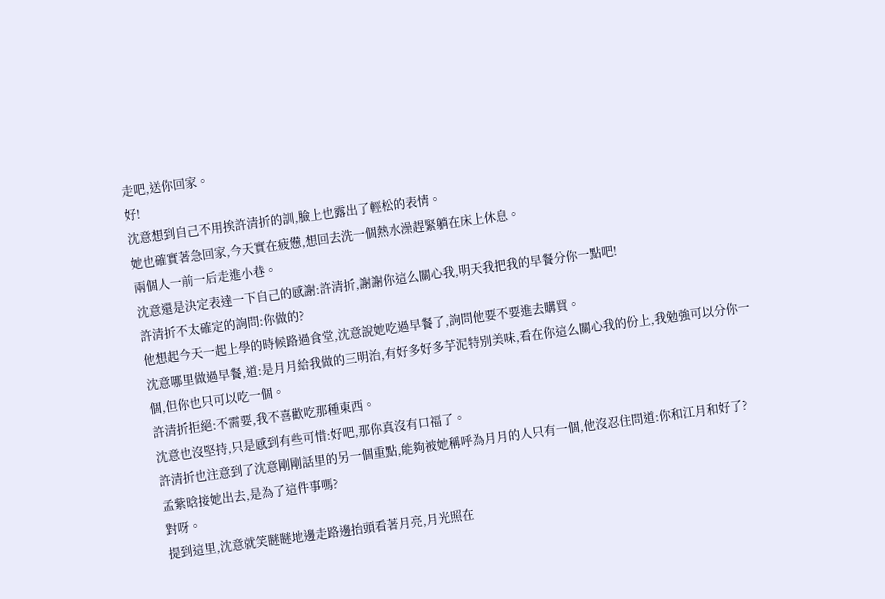走吧,送你回家。
好!
沈意想到自己不用挨許清折的訓,臉上也露出了輕松的表情。
她也確實著急回家,今天實在疲憊,想回去洗一個熱水澡趕緊躺在床上休息。
兩個人一前一后走進小巷。
沈意還是決定表達一下自己的感謝:許清折,謝謝你這么關心我,明天我把我的早餐分你一點吧!
許清折不太確定的詢問:你做的?
他想起今天一起上學的時候路過食堂,沈意說她吃過早餐了,詢問他要不要進去購買。
沈意哪里做過早餐,道:是月月給我做的三明治,有好多好多芋泥特別美味,看在你這么關心我的份上,我勉強可以分你一個,但你也只可以吃一個。
許清折拒絕:不需要,我不喜歡吃那種東西。
沈意也沒堅持,只是感到有些可惜:好吧,那你真沒有口福了。
許清折也注意到了沈意剛剛話里的另一個重點,能夠被她稱呼為月月的人只有一個,他沒忍住問道:你和江月和好了?
孟紫晗接她出去,是為了這件事嗎?
對呀。
提到這里,沈意就笑瞇瞇地邊走路邊抬頭看著月亮,月光照在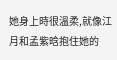她身上時很溫柔,就像江月和孟紫晗抱住她的